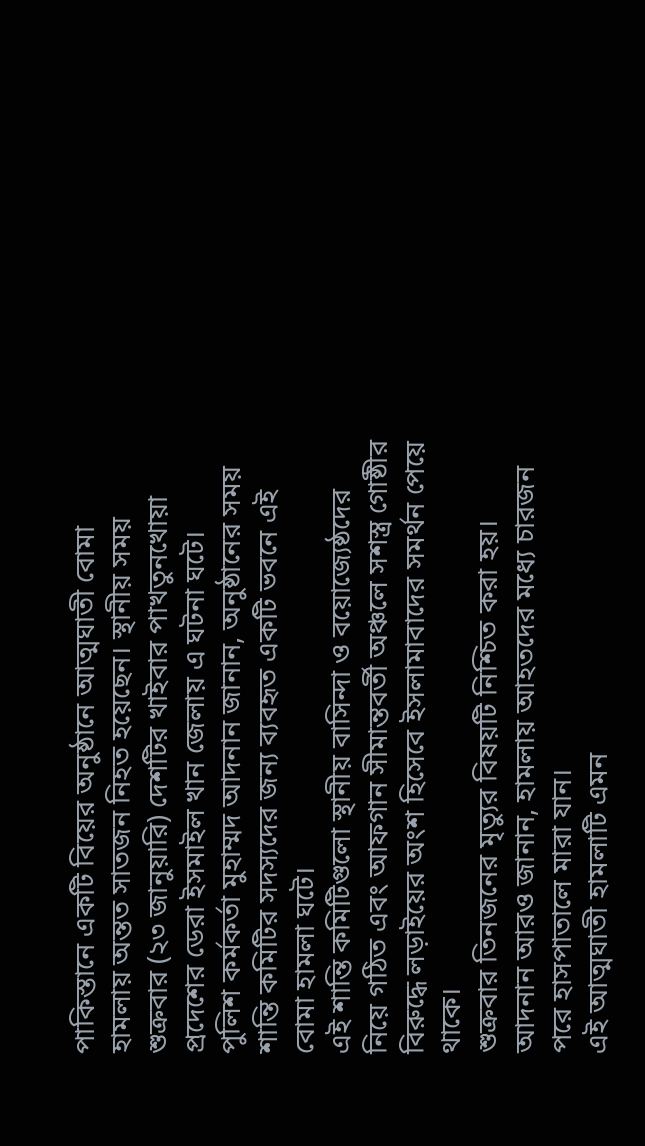পাকিস্তানে একটি বিয়ের অনুষ্ঠানে আত্মঘাতী বোমা হামলায় অন্তত সাতজন নিহত হয়েছেন। স্থানীয় সময় শুক্রবার (২৩ জানুয়ারি) দেশটির খাইবার পাখতুনখোয়া প্রদেশের ডেরা ইসমাইল খান জেলায় এ ঘটনা ঘটে।
পুলিশ কর্মকর্তা মুহাম্মদ আদনান জানান, অনুষ্ঠানের সময় শান্তি কমিটির সদস্যদের জন্য ব্যবহৃত একটি ভবনে এই বোমা হামলা ঘটে।
এই শান্তি কমিটিগুলো স্থানীয় বাসিন্দা ও বয়োজ্যেষ্ঠদের নিয়ে গঠিত এবং আফগান সীমান্তবর্তী অঞ্চলে সশস্ত্র গোষ্ঠীর বিরুদ্ধে লড়াইয়ের অংশ হিসেবে ইসলামাবাদের সমর্থন পেয়ে থাকে।
শুক্রবার তিনজনের মৃত্যুর বিষয়টি নিশ্চিত করা হয়। আদনান আরও জানান, হামলায় আহতদের মধ্যে চারজন পরে হাসপাতালে মারা যান।
এই আত্মঘাতী হামলাটি এমন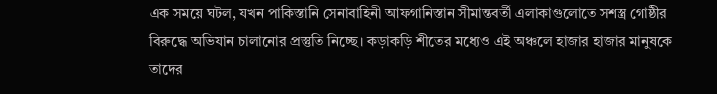এক সময়ে ঘটল, যখন পাকিস্তানি সেনাবাহিনী আফগানিস্তান সীমান্তবর্তী এলাকাগুলোতে সশস্ত্র গোষ্ঠীর বিরুদ্ধে অভিযান চালানোর প্রস্তুতি নিচ্ছে। কড়াকড়ি শীতের মধ্যেও এই অঞ্চলে হাজার হাজার মানুষকে তাদের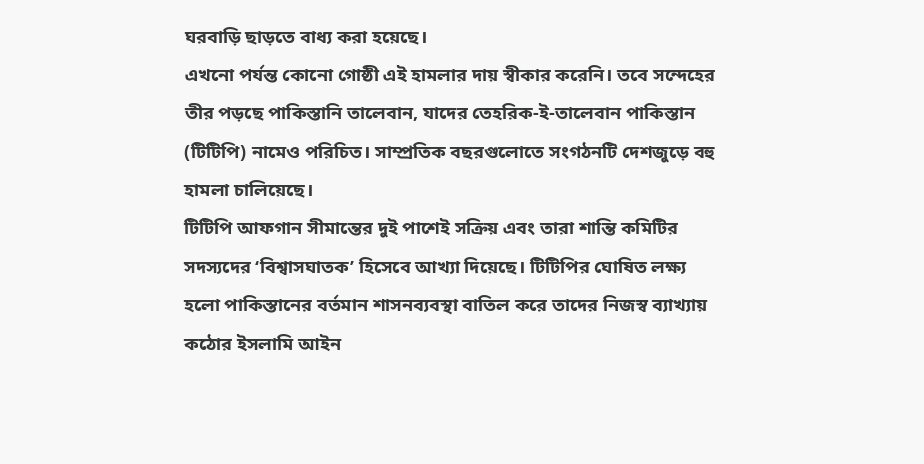ঘরবাড়ি ছাড়তে বাধ্য করা হয়েছে।
এখনো পর্যন্ত কোনো গোষ্ঠী এই হামলার দায় স্বীকার করেনি। তবে সন্দেহের তীর পড়ছে পাকিস্তানি তালেবান, যাদের তেহরিক-ই-তালেবান পাকিস্তান (টিটিপি) নামেও পরিচিত। সাম্প্রতিক বছরগুলোতে সংগঠনটি দেশজুড়ে বহু হামলা চালিয়েছে।
টিটিপি আফগান সীমান্তের দুই পাশেই সক্রিয় এবং তারা শান্তি কমিটির সদস্যদের ‘বিশ্বাসঘাতক’ হিসেবে আখ্যা দিয়েছে। টিটিপির ঘোষিত লক্ষ্য হলো পাকিস্তানের বর্তমান শাসনব্যবস্থা বাতিল করে তাদের নিজস্ব ব্যাখ্যায় কঠোর ইসলামি আইন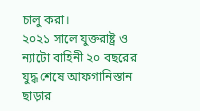চালু করা।
২০২১ সালে যুক্তরাষ্ট্র ও ন্যাটো বাহিনী ২০ বছরের যুদ্ধ শেষে আফগানিস্তান ছাড়ার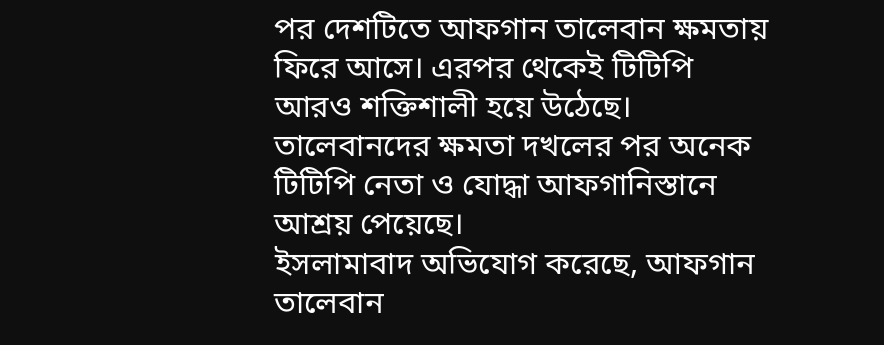পর দেশটিতে আফগান তালেবান ক্ষমতায় ফিরে আসে। এরপর থেকেই টিটিপি আরও শক্তিশালী হয়ে উঠেছে। তালেবানদের ক্ষমতা দখলের পর অনেক টিটিপি নেতা ও যোদ্ধা আফগানিস্তানে আশ্রয় পেয়েছে।
ইসলামাবাদ অভিযোগ করেছে, আফগান তালেবান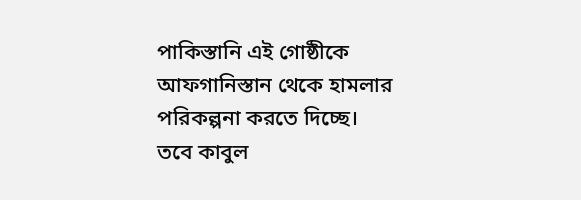পাকিস্তানি এই গোষ্ঠীকে আফগানিস্তান থেকে হামলার পরিকল্পনা করতে দিচ্ছে। তবে কাবুল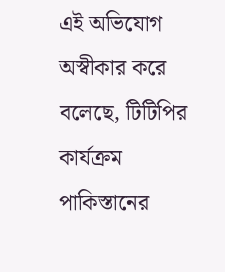এই অভিযোগ অস্বীকার করে বলেছে, টিটিপির কার্যক্রম পাকিস্তানের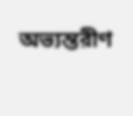অভ্যন্তরীণ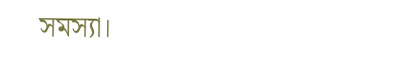সমস্যা।